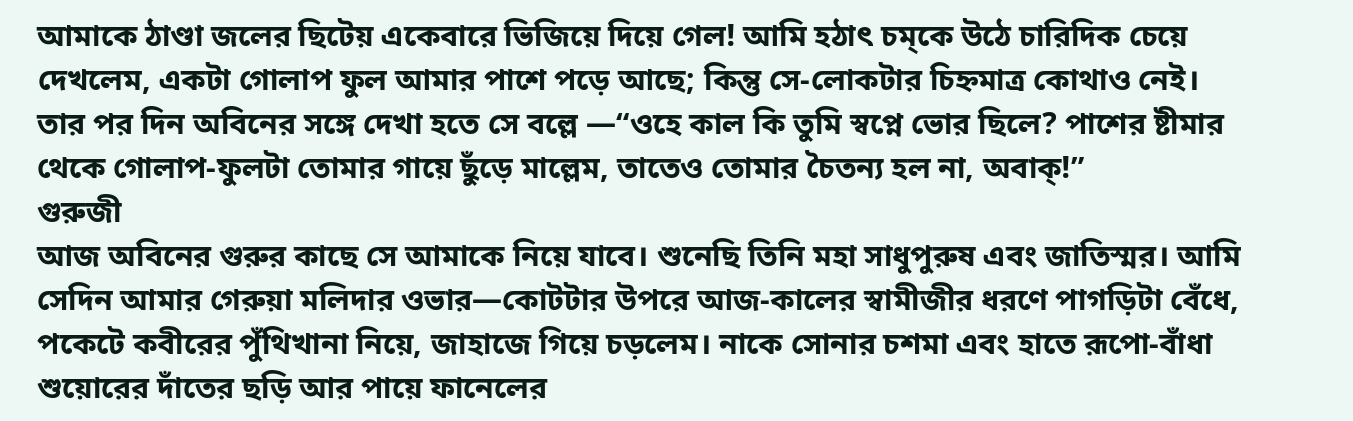আমাকে ঠাণ্ডা জলের ছিটেয় একেবারে ভিজিয়ে দিয়ে গেল! আমি হঠাৎ চম্কে উঠে চারিদিক চেয়ে দেখলেম, একটা গোলাপ ফুল আমার পাশে পড়ে আছে; কিন্তু সে-লোকটার চিহ্নমাত্র কোথাও নেই। তার পর দিন অবিনের সঙ্গে দেখা হতে সে বল্লে —“ওহে কাল কি তুমি স্বপ্নে ভোর ছিলে? পাশের ষ্টীমার থেকে গোলাপ-ফুলটা তোমার গায়ে ছুঁড়ে মাল্লেম, তাতেও তোমার চৈতন্য হল না, অবাক্!”
গুরুজী
আজ অবিনের গুরুর কাছে সে আমাকে নিয়ে যাবে। শুনেছি তিনি মহা সাধুপুরুষ এবং জাতিস্মর। আমি সেদিন আমার গেরুয়া মলিদার ওভার—কোটটার উপরে আজ-কালের স্বামীজীর ধরণে পাগড়িটা বেঁধে, পকেটে কবীরের পুঁথিখানা নিয়ে, জাহাজে গিয়ে চড়লেম। নাকে সোনার চশমা এবং হাতে রূপো-বাঁধা শুয়োরের দাঁতের ছড়ি আর পায়ে ফানেলের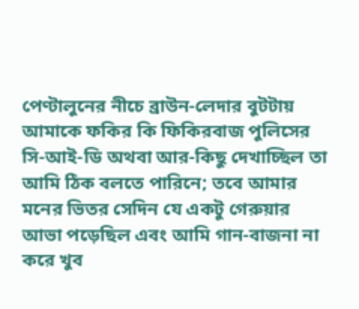পেণ্টালুনের নীচে ব্রাউন-লেদার বুটটায় আমাকে ফকির কি ফিকিরবাজ পুলিসের সি-আই-ডি অথবা আর-কিছু দেখাচ্ছিল তা আমি ঠিক বলতে পারিনে; তবে আমার মনের ভিতর সেদিন যে একটু গেরুয়ার আভা পড়েছিল এবং আমি গান-বাজনা না করে খুব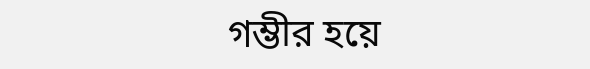গম্ভীর হয়ে